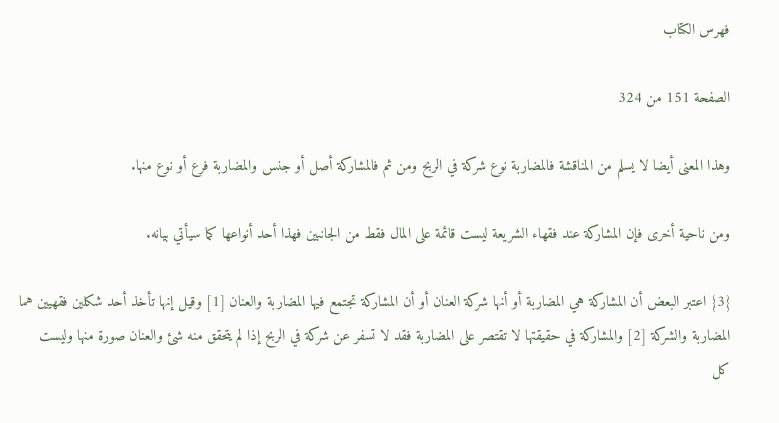فهرس الكتاب

الصفحة 151 من 324

وهذا المعنى أيضا لا يسلم من المناقشة فالمضاربة نوع شركة في الربح ومن ثم فالمشاركة أصل أو جنس والمضاربة فرع أو نوع منها.

ومن ناحية أخرى فإن المشاركة عند فقهاء الشريعة ليست قائمة على المال فقط من الجانبين فهذا أحد أنواعها كما سيأتي بيانه.

{3} اعتبر البعض أن المشاركة هي المضاربة أو أنها شركة العنان أو أن المشاركة تجتمع فيها المضاربة والعنان [1] وقيل إنها تأخذ أحد شكلين فقهيين هما المضاربة والشركة [2] والمشاركة في حقيقتها لا تقتصر على المضاربة فقد لا تسفر عن شركة في الربح إذا لم يتحقق منه شئ والعنان صورة منها وليست كل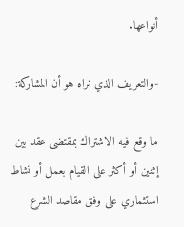أنواعها.

-والتعريف الذي نراه هو أن المشاركة:

ما وقع فيه الاشتراك بمقتضى عقد بين إثنين أو أكثر على القيام بعمل أو نشاط استثماري على وفق مقاصد الشرع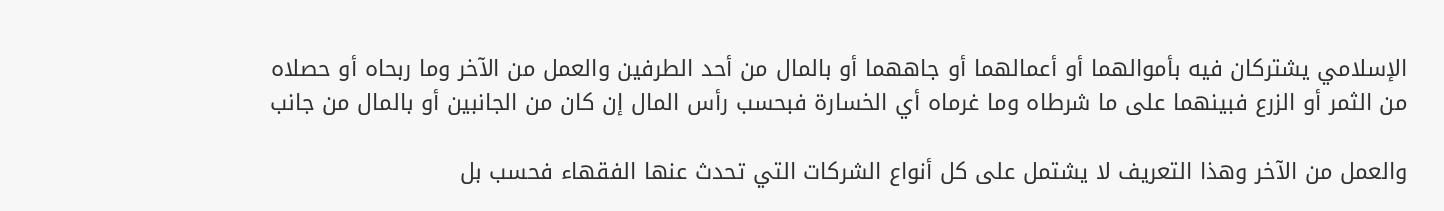الإسلامي يشتركان فيه بأموالهما أو أعمالهما أو جاههما أو بالمال من أحد الطرفين والعمل من الآخر وما ربحاه أو حصلاه من الثمر أو الزرع فبينهما على ما شرطاه وما غرماه أي الخسارة فبحسب رأس المال إن كان من الجانبين أو بالمال من جانب

والعمل من الآخر وهذا التعريف لا يشتمل على كل أنواع الشركات التي تحدث عنها الفقهاء فحسب بل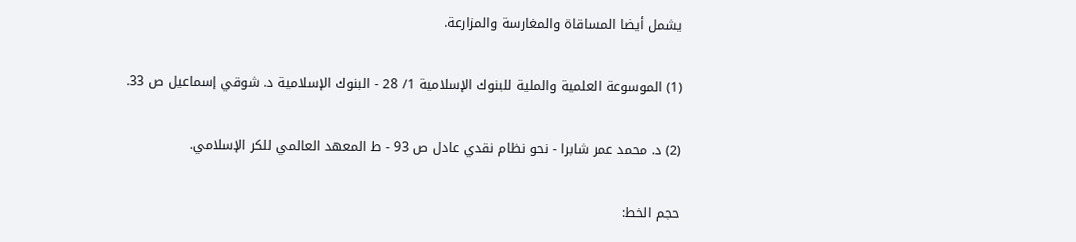يشمل أيضا المساقاة والمغارسة والمزارعة.

(1) الموسوعة العلمية والملية للبنوك الإسلامية 1/ 28 - البنوك الإسلامية د. شوقي إسماعيل ص 33.

(2) د. محمد عمر شابرا - نحو نظام نقدي عادل ص 93 - ط المعهد العالمي للكر الإسلامي.

حجم الخط: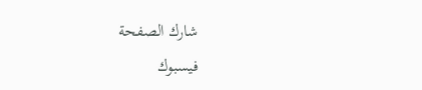شارك الصفحة
فيسبوك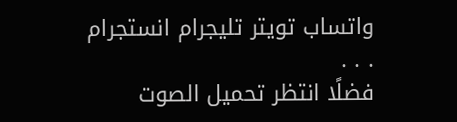واتساب تويتر تليجرام انستجرام
. . .
فضلًا انتظر تحميل الصوت